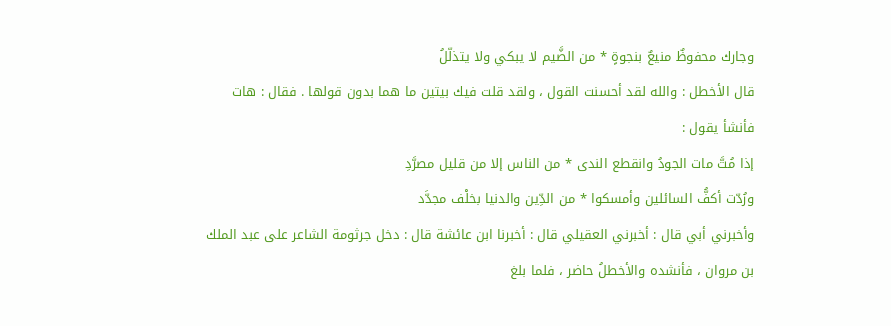وجارك محفوظٌ منيعٌ بنجوةٍ * من الضَّيم لا يبكي ولا يتذلّلُ
قال الأخطل : والله لقد أحسنت القول ، ولقد قلت فيك بيتين ما هما بدون قولها . فقال : هات فأنشأ يقول :
إذا مُتَّ مات الجودُ وانقطع الندى * من الناس إلا من قليل مصرَّدِ
ورُدّت أكفُّ السائلين وأمسكوا * من الدِّين والدنيا بخلْف مجدَّد
وأخبرني أبي قال : أخبرني العقيلي قال : أخبرنا ابن عائشة قال : دخل جرثومة الشاعر على عبد الملك بن مروان ، فأنشده والأخطلُ حاضر ، فلما بلغ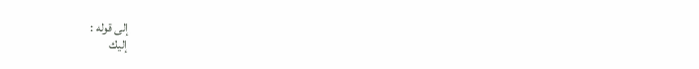إلى قوله :
إليك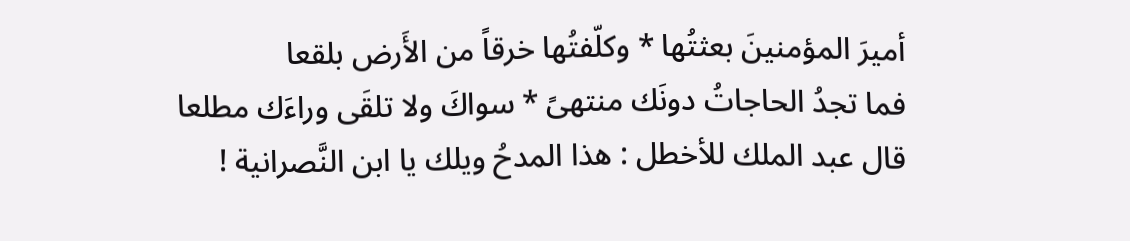أميرَ المؤمنينَ بعثتُها * وكلّفتُها خرقاً من الأَرض بلقعا
فما تجدُ الحاجاتُ دونَك منتهىً * سواكَ ولا تلقَى وراءَك مطلعا
قال عبد الملك للأخطل : هذا المدحُ ويلك يا ابن النَّصرانية !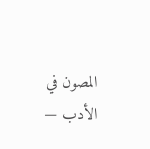المصون في الأدب —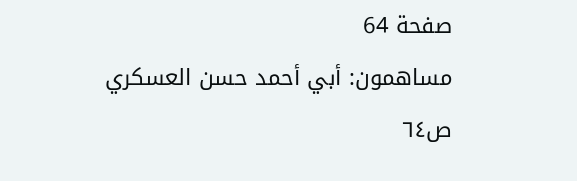صفحة 64
مساهمون: أبي أحمد حسن العسكري
ص٦٤